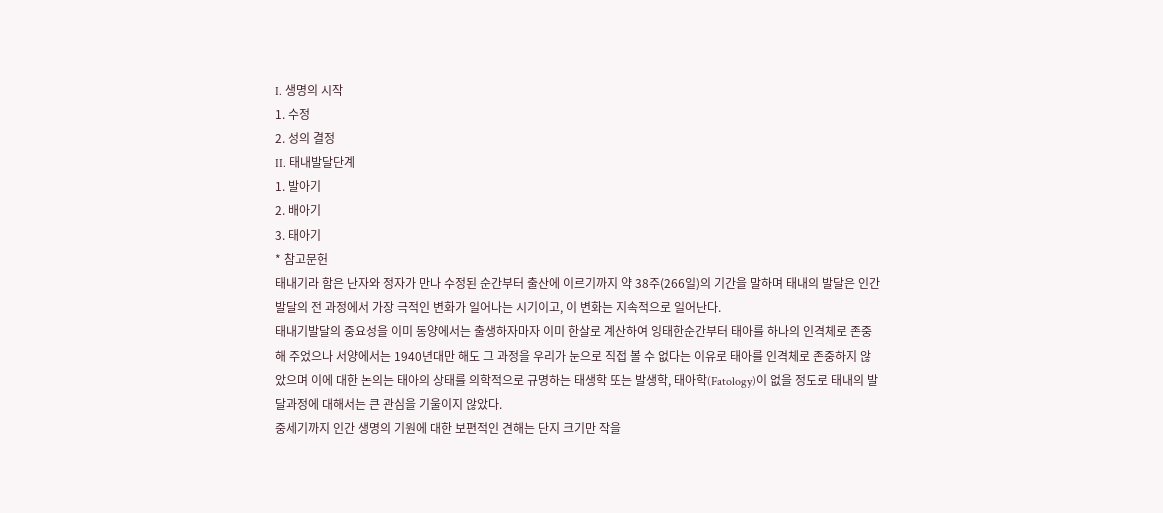I. 생명의 시작
1. 수정
2. 성의 결정
II. 태내발달단계
1. 발아기
2. 배아기
3. 태아기
* 참고문헌
태내기라 함은 난자와 정자가 만나 수정된 순간부터 출산에 이르기까지 약 38주(266일)의 기간을 말하며 태내의 발달은 인간발달의 전 과정에서 가장 극적인 변화가 일어나는 시기이고, 이 변화는 지속적으로 일어난다.
태내기발달의 중요성을 이미 동양에서는 출생하자마자 이미 한살로 계산하여 잉태한순간부터 태아를 하나의 인격체로 존중해 주었으나 서양에서는 1940년대만 해도 그 과정을 우리가 눈으로 직접 볼 수 없다는 이유로 태아를 인격체로 존중하지 않았으며 이에 대한 논의는 태아의 상태를 의학적으로 규명하는 태생학 또는 발생학, 태아학(Fatology)이 없을 정도로 태내의 발달과정에 대해서는 큰 관심을 기울이지 않았다.
중세기까지 인간 생명의 기원에 대한 보편적인 견해는 단지 크기만 작을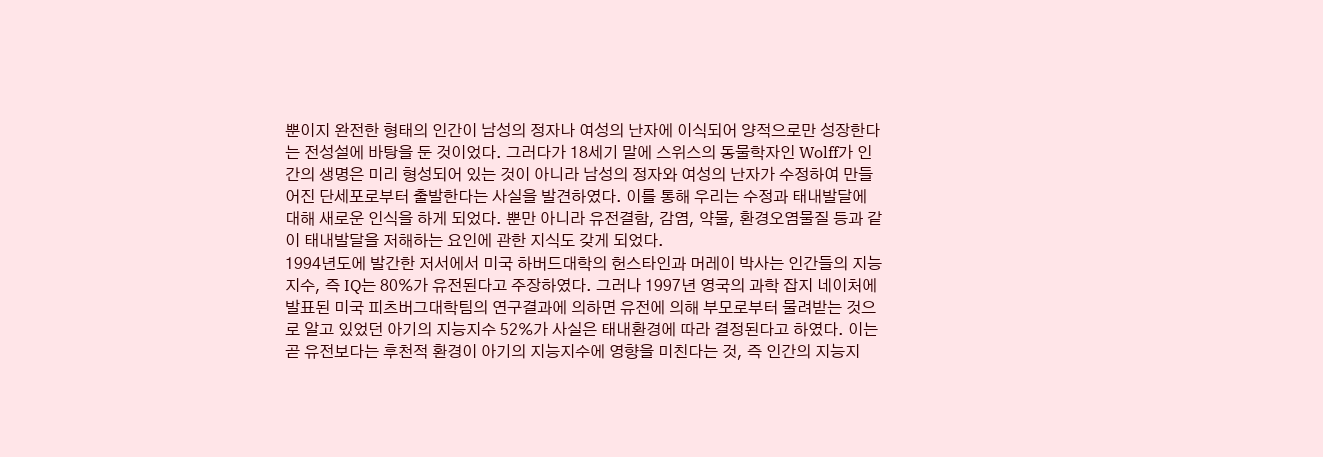뿐이지 완전한 형태의 인간이 남성의 정자나 여성의 난자에 이식되어 양적으로만 성장한다는 전성설에 바탕을 둔 것이었다. 그러다가 18세기 말에 스위스의 동물학자인 Wolff가 인간의 생명은 미리 형성되어 있는 것이 아니라 남성의 정자와 여성의 난자가 수정하여 만들어진 단세포로부터 출발한다는 사실을 발견하였다. 이를 통해 우리는 수정과 태내발달에 대해 새로운 인식을 하게 되었다. 뿐만 아니라 유전결함, 감염, 약물, 환경오염물질 등과 같이 태내발달을 저해하는 요인에 관한 지식도 갖게 되었다.
1994년도에 발간한 저서에서 미국 하버드대학의 헌스타인과 머레이 박사는 인간들의 지능지수, 즉 IQ는 80%가 유전된다고 주장하였다. 그러나 1997년 영국의 과학 잡지 네이처에 발표된 미국 피츠버그대학팀의 연구결과에 의하면 유전에 의해 부모로부터 물려받는 것으로 알고 있었던 아기의 지능지수 52%가 사실은 태내환경에 따라 결정된다고 하였다. 이는 곧 유전보다는 후천적 환경이 아기의 지능지수에 영향을 미친다는 것, 즉 인간의 지능지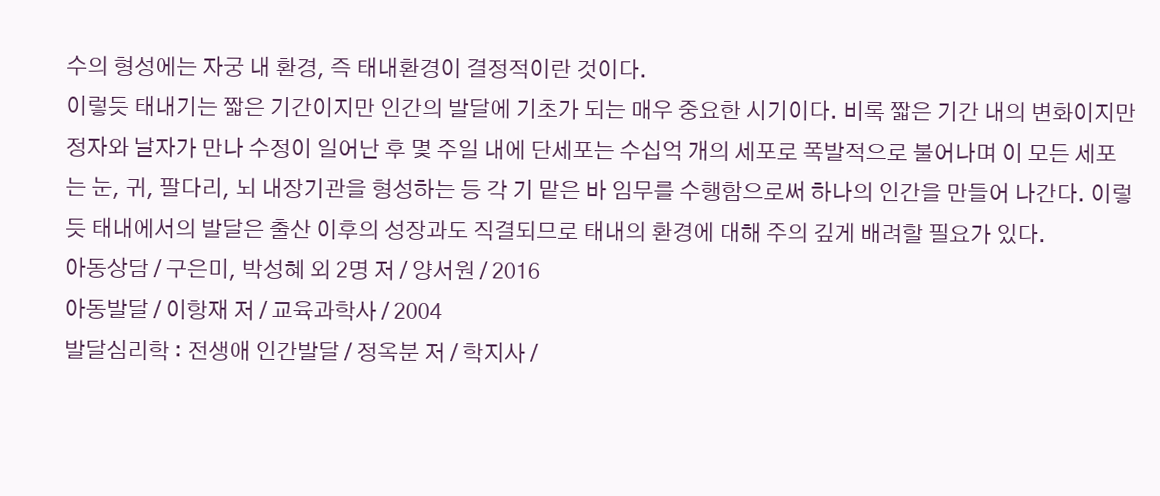수의 형성에는 자궁 내 환경, 즉 태내환경이 결정적이란 것이다.
이렇듯 태내기는 짧은 기간이지만 인간의 발달에 기초가 되는 매우 중요한 시기이다. 비록 짧은 기간 내의 변화이지만 정자와 날자가 만나 수정이 일어난 후 몇 주일 내에 단세포는 수십억 개의 세포로 폭발적으로 불어나며 이 모든 세포는 눈, 귀, 팔다리, 뇌 내장기관을 형성하는 등 각 기 맡은 바 임무를 수행함으로써 하나의 인간을 만들어 나간다. 이렇듯 태내에서의 발달은 출산 이후의 성장과도 직결되므로 태내의 환경에 대해 주의 깊게 배려할 필요가 있다.
아동상담 / 구은미, 박성혜 외 2명 저 / 양서원 / 2016
아동발달 / 이항재 저 / 교육과학사 / 2004
발달심리학 : 전생애 인간발달 / 정옥분 저 / 학지사 /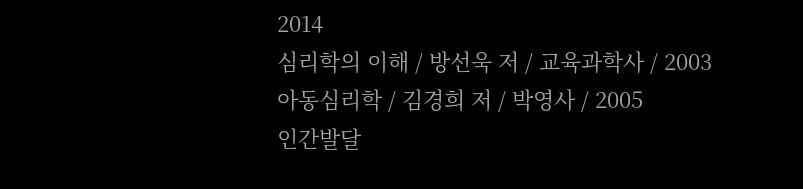2014
심리학의 이해 / 방선욱 저 / 교육과학사 / 2003
아동심리학 / 김경희 저 / 박영사 / 2005
인간발달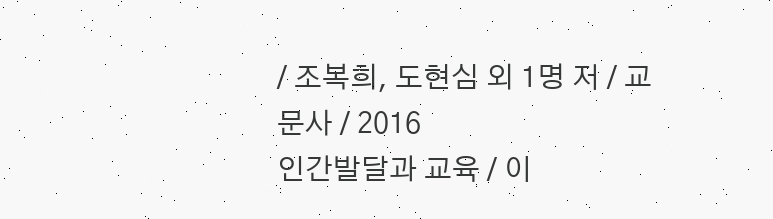/ 조복희, 도현심 외 1명 저 / 교문사 / 2016
인간발달과 교육 / 이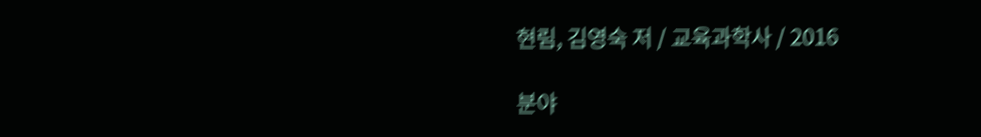현림, 김영숙 저 / 교육과학사 / 2016

분야